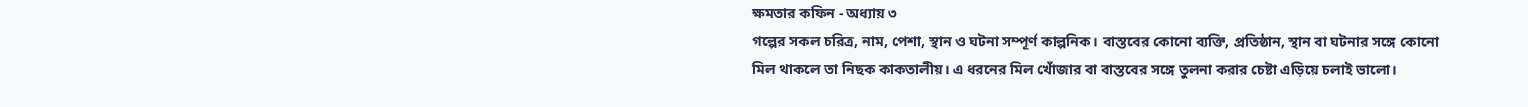ক্ষমতার কফিন - অধ্যায় ৩
গল্পের সকল চরিত্র, নাম, পেশা, স্থান ও ঘটনা সম্পূর্ণ কাল্পনিক। বাস্তবের কোনো ব্যক্তি, প্রতিষ্ঠান, স্থান বা ঘটনার সঙ্গে কোনো মিল থাকলে তা নিছক কাকতালীয়। এ ধরনের মিল খোঁজার বা বাস্তবের সঙ্গে তুলনা করার চেষ্টা এড়িয়ে চলাই ভালো।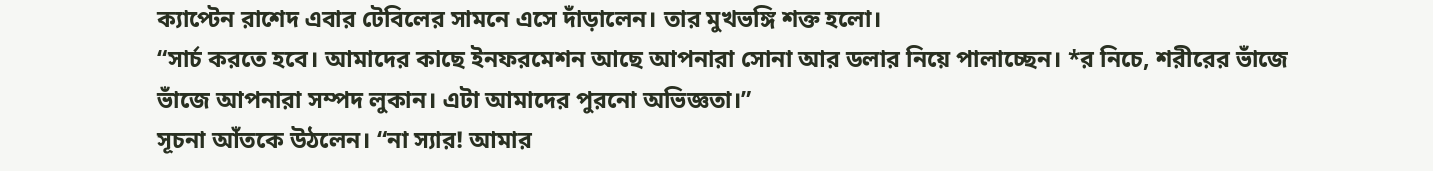ক্যাপ্টেন রাশেদ এবার টেবিলের সামনে এসে দাঁড়ালেন। তার মুখভঙ্গি শক্ত হলো।
“সার্চ করতে হবে। আমাদের কাছে ইনফরমেশন আছে আপনারা সোনা আর ডলার নিয়ে পালাচ্ছেন। *র নিচে, শরীরের ভাঁজে ভাঁজে আপনারা সম্পদ লুকান। এটা আমাদের পুরনো অভিজ্ঞতা।”
সূচনা আঁতকে উঠলেন। “না স্যার! আমার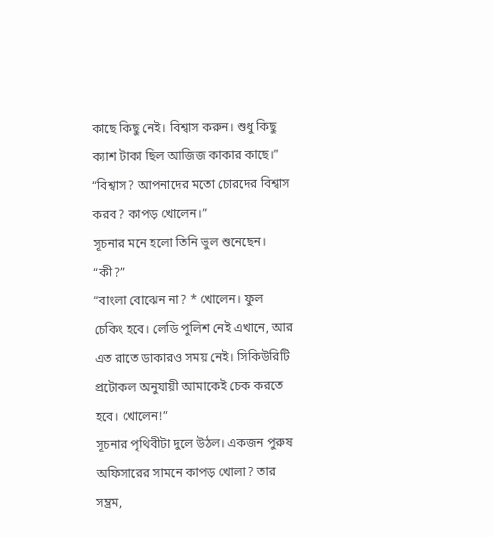কাছে কিছু নেই। বিশ্বাস করুন। শুধু কিছু ক্যাশ টাকা ছিল আজিজ কাকার কাছে।”
“বিশ্বাস? আপনাদের মতো চোরদের বিশ্বাস করব? কাপড় খোলেন।”
সূচনার মনে হলো তিনি ভুল শুনেছেন। “কী?”
“বাংলা বোঝেন না? * খোলেন। ফুল চেকিং হবে। লেডি পুলিশ নেই এখানে, আর এত রাতে ডাকারও সময় নেই। সিকিউরিটি প্রটোকল অনুযায়ী আমাকেই চেক করতে হবে। খোলেন!”
সূচনার পৃথিবীটা দুলে উঠল। একজন পুরুষ অফিসারের সামনে কাপড় খোলা? তার সম্ভ্রম,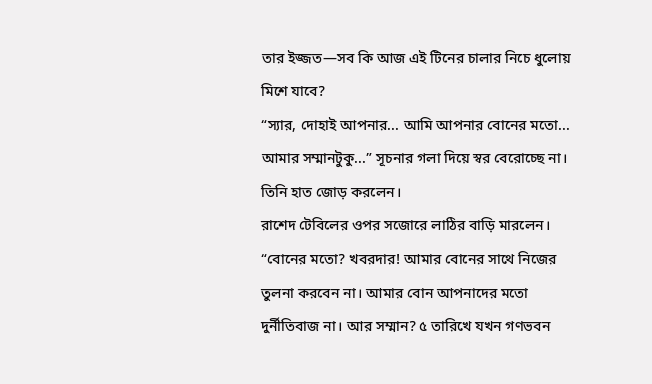তার ইজ্জত—সব কি আজ এই টিনের চালার নিচে ধুলোয় মিশে যাবে?
“স্যার, দোহাই আপনার... আমি আপনার বোনের মতো... আমার সম্মানটুকু...” সূচনার গলা দিয়ে স্বর বেরোচ্ছে না। তিনি হাত জোড় করলেন।
রাশেদ টেবিলের ওপর সজোরে লাঠির বাড়ি মারলেন। “বোনের মতো? খবরদার! আমার বোনের সাথে নিজের তুলনা করবেন না। আমার বোন আপনাদের মতো দুর্নীতিবাজ না। আর সম্মান? ৫ তারিখে যখন গণভবন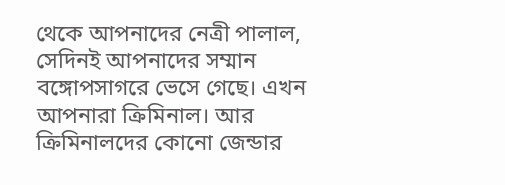থেকে আপনাদের নেত্রী পালাল, সেদিনই আপনাদের সম্মান বঙ্গোপসাগরে ভেসে গেছে। এখন আপনারা ক্রিমিনাল। আর ক্রিমিনালদের কোনো জেন্ডার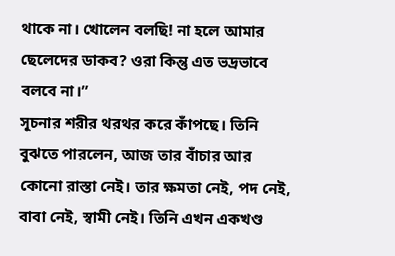থাকে না। খোলেন বলছি! না হলে আমার ছেলেদের ডাকব? ওরা কিন্তু এত ভদ্রভাবে বলবে না।”
সূচনার শরীর থরথর করে কাঁপছে। তিনি বুঝতে পারলেন, আজ তার বাঁচার আর কোনো রাস্তা নেই। তার ক্ষমতা নেই, পদ নেই, বাবা নেই, স্বামী নেই। তিনি এখন একখণ্ড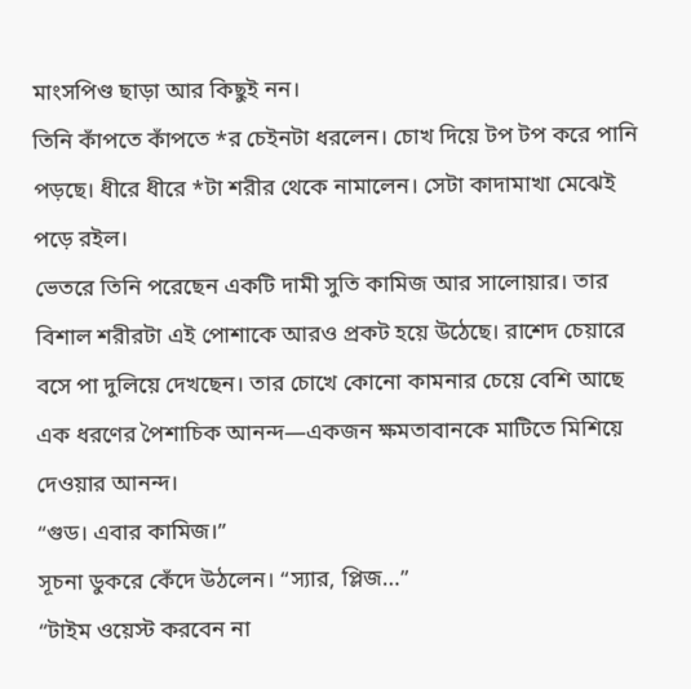মাংসপিণ্ড ছাড়া আর কিছুই নন।
তিনি কাঁপতে কাঁপতে *র চেইনটা ধরলেন। চোখ দিয়ে টপ টপ করে পানি পড়ছে। ধীরে ধীরে *টা শরীর থেকে নামালেন। সেটা কাদামাখা মেঝেই পড়ে রইল।
ভেতরে তিনি পরেছেন একটি দামী সুতি কামিজ আর সালোয়ার। তার বিশাল শরীরটা এই পোশাকে আরও প্রকট হয়ে উঠেছে। রাশেদ চেয়ারে বসে পা দুলিয়ে দেখছেন। তার চোখে কোনো কামনার চেয়ে বেশি আছে এক ধরণের পৈশাচিক আনন্দ—একজন ক্ষমতাবানকে মাটিতে মিশিয়ে দেওয়ার আনন্দ।
“গুড। এবার কামিজ।”
সূচনা ডুকরে কেঁদে উঠলেন। “স্যার, প্লিজ...”
“টাইম ওয়েস্ট করবেন না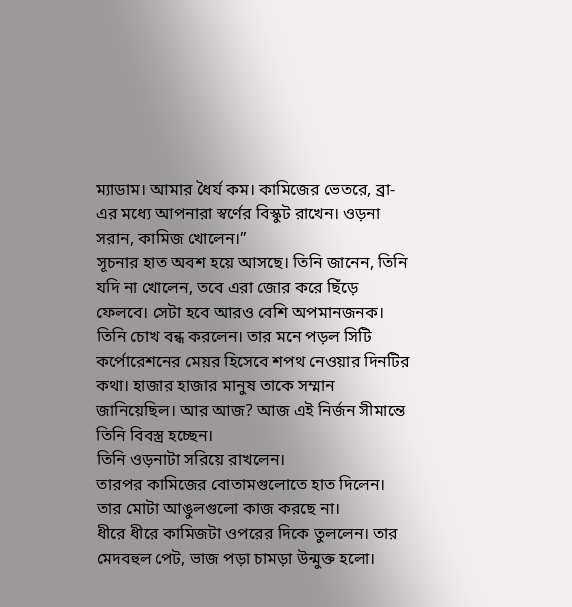ম্যাডাম। আমার ধৈর্য কম। কামিজের ভেতরে, ব্রা-এর মধ্যে আপনারা স্বর্ণের বিস্কুট রাখেন। ওড়না সরান, কামিজ খোলেন।”
সূচনার হাত অবশ হয়ে আসছে। তিনি জানেন, তিনি যদি না খোলেন, তবে এরা জোর করে ছিঁড়ে ফেলবে। সেটা হবে আরও বেশি অপমানজনক।
তিনি চোখ বন্ধ করলেন। তার মনে পড়ল সিটি কর্পোরেশনের মেয়র হিসেবে শপথ নেওয়ার দিনটির কথা। হাজার হাজার মানুষ তাকে সম্মান জানিয়েছিল। আর আজ? আজ এই নির্জন সীমান্তে তিনি বিবস্ত্র হচ্ছেন।
তিনি ওড়নাটা সরিয়ে রাখলেন।
তারপর কামিজের বোতামগুলোতে হাত দিলেন। তার মোটা আঙুলগুলো কাজ করছে না।
ধীরে ধীরে কামিজটা ওপরের দিকে তুললেন। তার মেদবহুল পেট, ভাজ পড়া চামড়া উন্মুক্ত হলো।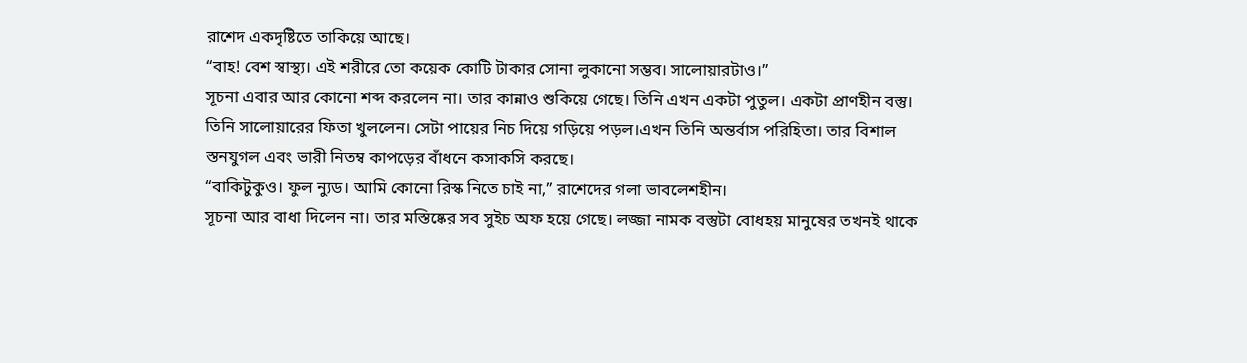রাশেদ একদৃষ্টিতে তাকিয়ে আছে।
“বাহ! বেশ স্বাস্থ্য। এই শরীরে তো কয়েক কোটি টাকার সোনা লুকানো সম্ভব। সালোয়ারটাও।”
সূচনা এবার আর কোনো শব্দ করলেন না। তার কান্নাও শুকিয়ে গেছে। তিনি এখন একটা পুতুল। একটা প্রাণহীন বস্তু।
তিনি সালোয়ারের ফিতা খুললেন। সেটা পায়ের নিচ দিয়ে গড়িয়ে পড়ল।এখন তিনি অন্তর্বাস পরিহিতা। তার বিশাল স্তনযুগল এবং ভারী নিতম্ব কাপড়ের বাঁধনে কসাকসি করছে।
“বাকিটুকুও। ফুল ন্যুড। আমি কোনো রিস্ক নিতে চাই না,” রাশেদের গলা ভাবলেশহীন।
সূচনা আর বাধা দিলেন না। তার মস্তিষ্কের সব সুইচ অফ হয়ে গেছে। লজ্জা নামক বস্তুটা বোধহয় মানুষের তখনই থাকে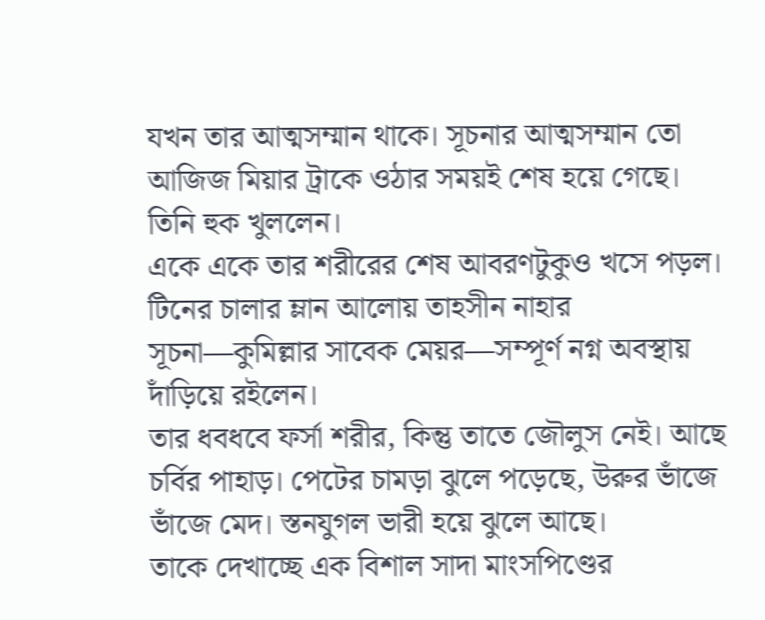যখন তার আত্মসম্মান থাকে। সূচনার আত্মসম্মান তো আজিজ মিয়ার ট্রাকে ওঠার সময়ই শেষ হয়ে গেছে।
তিনি হুক খুললেন।
একে একে তার শরীরের শেষ আবরণটুকুও খসে পড়ল।
টিনের চালার ম্লান আলোয় তাহসীন নাহার সূচনা—কুমিল্লার সাবেক মেয়র—সম্পূর্ণ নগ্ন অবস্থায় দাঁড়িয়ে রইলেন।
তার ধবধবে ফর্সা শরীর, কিন্তু তাতে জৌলুস নেই। আছে চর্বির পাহাড়। পেটের চামড়া ঝুলে পড়েছে, উরুর ভাঁজে ভাঁজে মেদ। স্তনযুগল ভারী হয়ে ঝুলে আছে।
তাকে দেখাচ্ছে এক বিশাল সাদা মাংসপিণ্ডের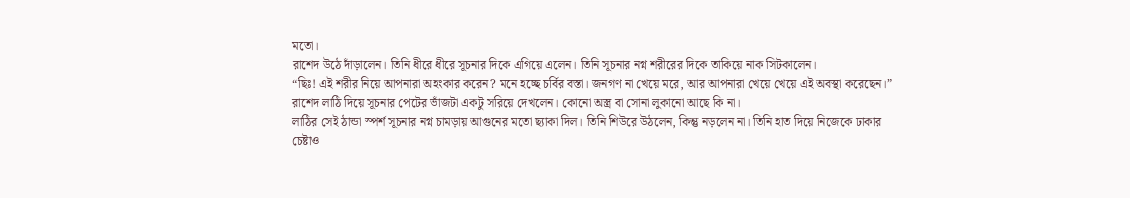মতো।
রাশেদ উঠে দাঁড়ালেন। তিনি ধীরে ধীরে সূচনার দিকে এগিয়ে এলেন। তিনি সূচনার নগ্ন শরীরের দিকে তাকিয়ে নাক সিটকালেন।
“ছিঃ! এই শরীর নিয়ে আপনারা অহংকার করেন? মনে হচ্ছে চর্বির বস্তা। জনগণ না খেয়ে মরে, আর আপনারা খেয়ে খেয়ে এই অবস্থা করেছেন।”
রাশেদ লাঠি দিয়ে সূচনার পেটের ভাঁজটা একটু সরিয়ে দেখলেন। কোনো অস্ত্র বা সোনা লুকানো আছে কি না।
লাঠির সেই ঠান্ডা স্পর্শ সূচনার নগ্ন চামড়ায় আগুনের মতো ছ্যাকা দিল। তিনি শিউরে উঠলেন, কিন্তু নড়লেন না। তিনি হাত দিয়ে নিজেকে ঢাকার চেষ্টাও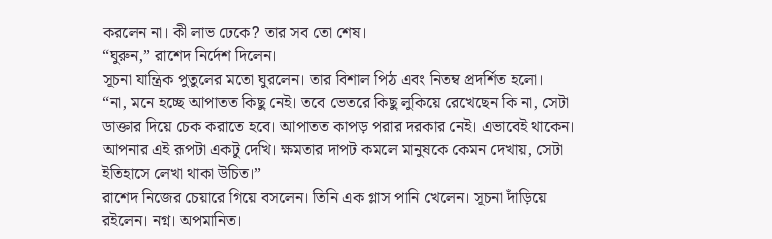করলেন না। কী লাভ ঢেকে? তার সব তো শেষ।
“ঘুরুন,” রাশেদ নির্দেশ দিলেন।
সূচনা যান্ত্রিক পুতুলের মতো ঘুরলেন। তার বিশাল পিঠ এবং নিতম্ব প্রদর্শিত হলো।
“না, মনে হচ্ছে আপাতত কিছু নেই। তবে ভেতরে কিছু লুকিয়ে রেখেছেন কি না, সেটা ডাক্তার দিয়ে চেক করাতে হবে। আপাতত কাপড় পরার দরকার নেই। এভাবেই থাকেন। আপনার এই রূপটা একটু দেখি। ক্ষমতার দাপট কমলে মানুষকে কেমন দেখায়, সেটা ইতিহাসে লেখা থাকা উচিত।”
রাশেদ নিজের চেয়ারে গিয়ে বসলেন। তিনি এক গ্লাস পানি খেলেন। সূচনা দাঁড়িয়ে রইলেন। নগ্ন। অপমানিত।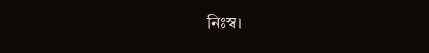নিঃস্ব।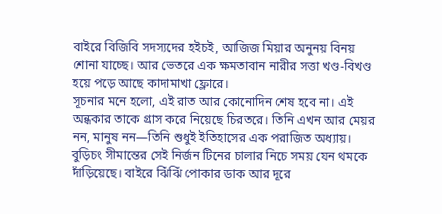বাইরে বিজিবি সদস্যদের হইচই, আজিজ মিয়ার অনুনয় বিনয় শোনা যাচ্ছে। আর ভেতরে এক ক্ষমতাবান নারীর সত্তা খণ্ড-বিখণ্ড হয়ে পড়ে আছে কাদামাখা ফ্লোরে।
সূচনার মনে হলো, এই রাত আর কোনোদিন শেষ হবে না। এই অন্ধকার তাকে গ্রাস করে নিয়েছে চিরতরে। তিনি এখন আর মেয়র নন, মানুষ নন—তিনি শুধুই ইতিহাসের এক পরাজিত অধ্যায়।
বুড়িচং সীমান্তের সেই নির্জন টিনের চালার নিচে সময় যেন থমকে দাঁড়িয়েছে। বাইরে ঝিঁঝিঁ পোকার ডাক আর দূরে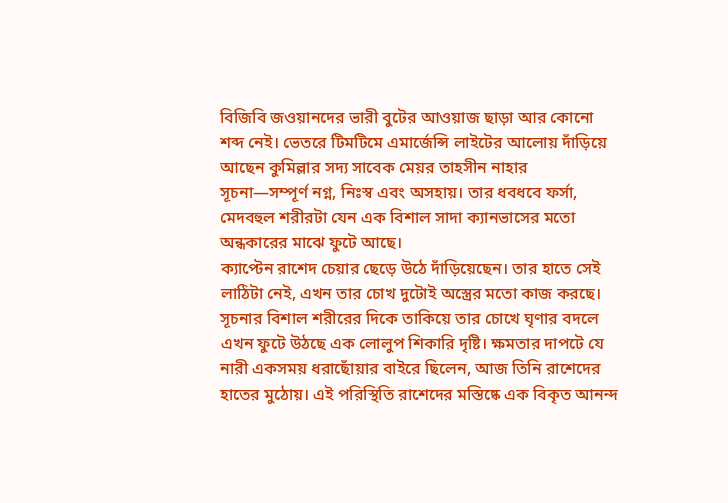বিজিবি জওয়ানদের ভারী বুটের আওয়াজ ছাড়া আর কোনো শব্দ নেই। ভেতরে টিমটিমে এমার্জেন্সি লাইটের আলোয় দাঁড়িয়ে আছেন কুমিল্লার সদ্য সাবেক মেয়র তাহসীন নাহার সূচনা—সম্পূর্ণ নগ্ন, নিঃস্ব এবং অসহায়। তার ধবধবে ফর্সা, মেদবহুল শরীরটা যেন এক বিশাল সাদা ক্যানভাসের মতো অন্ধকারের মাঝে ফুটে আছে।
ক্যাপ্টেন রাশেদ চেয়ার ছেড়ে উঠে দাঁড়িয়েছেন। তার হাতে সেই লাঠিটা নেই, এখন তার চোখ দুটোই অস্ত্রের মতো কাজ করছে। সূচনার বিশাল শরীরের দিকে তাকিয়ে তার চোখে ঘৃণার বদলে এখন ফুটে উঠছে এক লোলুপ শিকারি দৃষ্টি। ক্ষমতার দাপটে যে নারী একসময় ধরাছোঁয়ার বাইরে ছিলেন, আজ তিনি রাশেদের হাতের মুঠোয়। এই পরিস্থিতি রাশেদের মস্তিষ্কে এক বিকৃত আনন্দ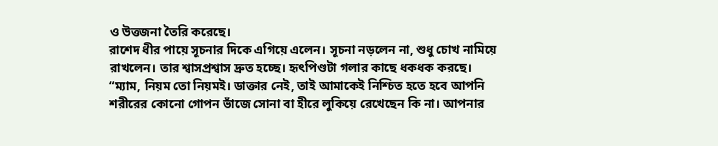ও উত্তজনা তৈরি করেছে।
রাশেদ ধীর পায়ে সূচনার দিকে এগিয়ে এলেন। সূচনা নড়লেন না, শুধু চোখ নামিয়ে রাখলেন। তার শ্বাসপ্রশ্বাস দ্রুত হচ্ছে। হৃৎপিণ্ডটা গলার কাছে ধকধক করছে।
“ম্যাম, নিয়ম তো নিয়মই। ডাক্তার নেই, তাই আমাকেই নিশ্চিত হতে হবে আপনি শরীরের কোনো গোপন ভাঁজে সোনা বা হীরে লুকিয়ে রেখেছেন কি না। আপনার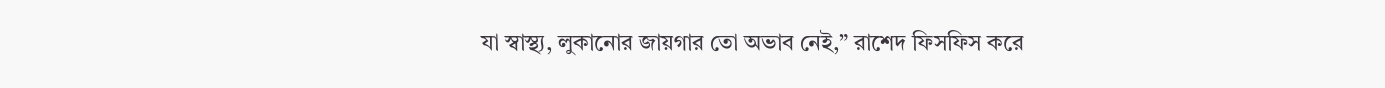যা স্বাস্থ্য, লুকানোর জায়গার তো অভাব নেই,” রাশেদ ফিসফিস করে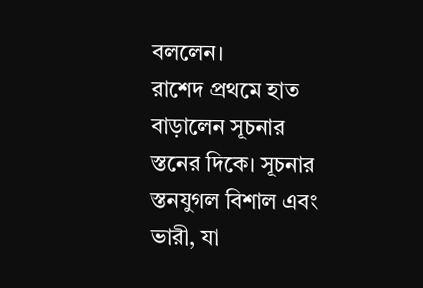বললেন।
রাশেদ প্রথমে হাত বাড়ালেন সূচনার স্তনের দিকে। সূচনার স্তনযুগল বিশাল এবং ভারী, যা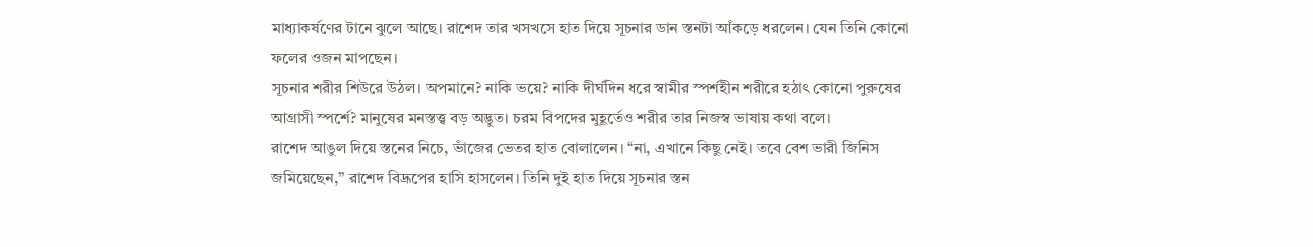মাধ্যাকর্ষণের টানে ঝুলে আছে। রাশেদ তার খসখসে হাত দিয়ে সূচনার ডান স্তনটা আঁকড়ে ধরলেন। যেন তিনি কোনো ফলের ওজন মাপছেন।
সূচনার শরীর শিউরে উঠল। অপমানে? নাকি ভয়ে? নাকি দীর্ঘদিন ধরে স্বামীর স্পর্শহীন শরীরে হঠাৎ কোনো পুরুষের আগ্রাসী স্পর্শে? মানুষের মনস্তত্ত্ব বড় অদ্ভুত। চরম বিপদের মুহূর্তেও শরীর তার নিজস্ব ভাষায় কথা বলে।
রাশেদ আঙুল দিয়ে স্তনের নিচে, ভাঁজের ভেতর হাত বোলালেন। “না, এখানে কিছু নেই। তবে বেশ ভারী জিনিস জমিয়েছেন,” রাশেদ বিদ্রূপের হাসি হাসলেন। তিনি দুই হাত দিয়ে সূচনার স্তন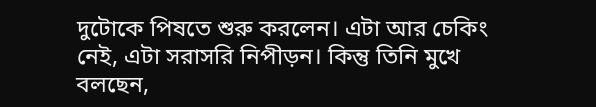দুটোকে পিষতে শুরু করলেন। এটা আর চেকিং নেই, এটা সরাসরি নিপীড়ন। কিন্তু তিনি মুখে বলছেন,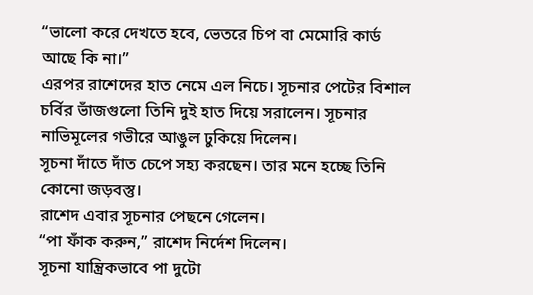“ভালো করে দেখতে হবে, ভেতরে চিপ বা মেমোরি কার্ড আছে কি না।”
এরপর রাশেদের হাত নেমে এল নিচে। সূচনার পেটের বিশাল চর্বির ভাঁজগুলো তিনি দুই হাত দিয়ে সরালেন। সূচনার নাভিমূলের গভীরে আঙুল ঢুকিয়ে দিলেন।
সূচনা দাঁতে দাঁত চেপে সহ্য করছেন। তার মনে হচ্ছে তিনি কোনো জড়বস্তু।
রাশেদ এবার সূচনার পেছনে গেলেন।
“পা ফাঁক করুন,” রাশেদ নির্দেশ দিলেন।
সূচনা যান্ত্রিকভাবে পা দুটো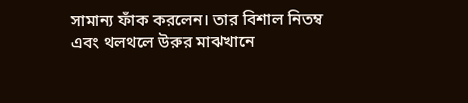সামান্য ফাঁক করলেন। তার বিশাল নিতম্ব এবং থলথলে উরুর মাঝখানে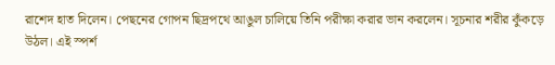রাশেদ হাত দিলেন। পেছনের গোপন ছিদ্রপথে আঙুল চালিয়ে তিনি পরীক্ষা করার ভান করলেন। সূচনার শরীর কুঁকড়ে উঠল। এই স্পর্শ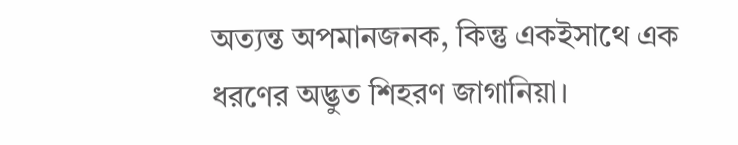অত্যন্ত অপমানজনক, কিন্তু একইসাথে এক ধরণের অদ্ভুত শিহরণ জাগানিয়া।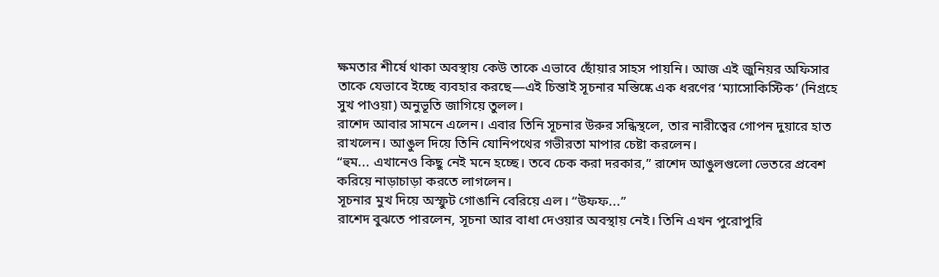ক্ষমতার শীর্ষে থাকা অবস্থায় কেউ তাকে এভাবে ছোঁয়ার সাহস পায়নি। আজ এই জুনিয়র অফিসার তাকে যেভাবে ইচ্ছে ব্যবহার করছে—এই চিন্তাই সূচনার মস্তিষ্কে এক ধরণের ‘ম্যাসোকিস্টিক’ (নিগ্রহে সুখ পাওয়া) অনুভূতি জাগিয়ে তুলল।
রাশেদ আবার সামনে এলেন। এবার তিনি সূচনার উরুর সন্ধিস্থলে, তার নারীত্বের গোপন দুয়ারে হাত রাখলেন। আঙুল দিয়ে তিনি যোনিপথের গভীরতা মাপার চেষ্টা করলেন।
“হুম... এখানেও কিছু নেই মনে হচ্ছে। তবে চেক করা দরকার,” রাশেদ আঙুলগুলো ভেতরে প্রবেশ করিয়ে নাড়াচাড়া করতে লাগলেন।
সূচনার মুখ দিয়ে অস্ফুট গোঙানি বেরিয়ে এল। “উফফ...”
রাশেদ বুঝতে পারলেন, সূচনা আর বাধা দেওয়ার অবস্থায় নেই। তিনি এখন পুরোপুরি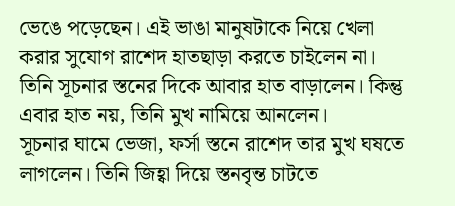ভেঙে পড়েছেন। এই ভাঙা মানুষটাকে নিয়ে খেলা করার সুযোগ রাশেদ হাতছাড়া করতে চাইলেন না।
তিনি সূচনার স্তনের দিকে আবার হাত বাড়ালেন। কিন্তু এবার হাত নয়, তিনি মুখ নামিয়ে আনলেন।
সূচনার ঘামে ভেজা, ফর্সা স্তনে রাশেদ তার মুখ ঘষতে লাগলেন। তিনি জিহ্বা দিয়ে স্তনবৃন্ত চাটতে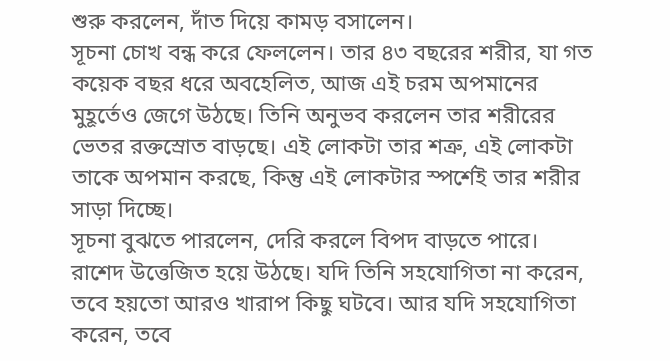শুরু করলেন, দাঁত দিয়ে কামড় বসালেন।
সূচনা চোখ বন্ধ করে ফেললেন। তার ৪৩ বছরের শরীর, যা গত কয়েক বছর ধরে অবহেলিত, আজ এই চরম অপমানের মুহূর্তেও জেগে উঠছে। তিনি অনুভব করলেন তার শরীরের ভেতর রক্তস্রোত বাড়ছে। এই লোকটা তার শত্রু, এই লোকটা তাকে অপমান করছে, কিন্তু এই লোকটার স্পর্শেই তার শরীর সাড়া দিচ্ছে।
সূচনা বুঝতে পারলেন, দেরি করলে বিপদ বাড়তে পারে। রাশেদ উত্তেজিত হয়ে উঠছে। যদি তিনি সহযোগিতা না করেন, তবে হয়তো আরও খারাপ কিছু ঘটবে। আর যদি সহযোগিতা করেন, তবে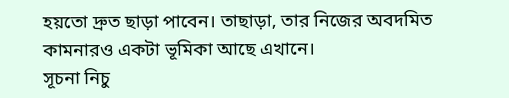হয়তো দ্রুত ছাড়া পাবেন। তাছাড়া, তার নিজের অবদমিত কামনারও একটা ভূমিকা আছে এখানে।
সূচনা নিচু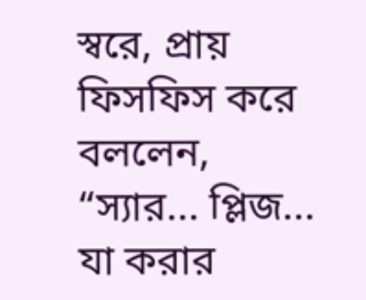স্বরে, প্রায় ফিসফিস করে বললেন, “স্যার... প্লিজ... যা করার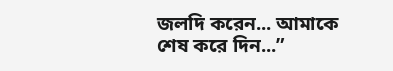জলদি করেন... আমাকে শেষ করে দিন...”